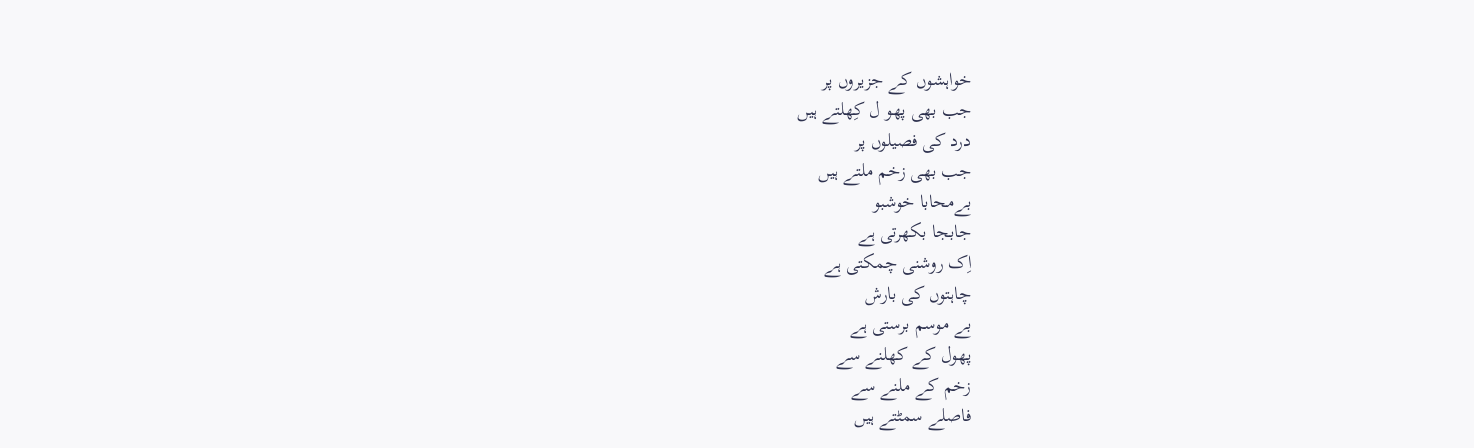خواہشوں کے جزیروں پر
جب بھی پھو ل کِھلتے ہیں
درد کی فصیلوں پر
جب بھی زخم ملتے ہیں
بےمحابا خوشبو
جابجا بکھرتی ہے
اِک روشنی چمکتی ہے
چاہتوں کی بارش
بے موسم برستی ہے
پھول کے کھلنے سے
زخم کے ملنے سے
فاصلے سمٹتے ہیں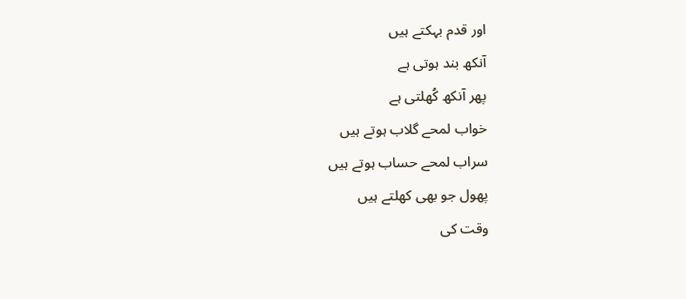اور قدم بہکتے ہیں
آنکھ بند ہوتی ہے
پھر آنکھ کُھلتی ہے
خواب لمحے گلاب ہوتے ہیں
سراب لمحے حساب ہوتے ہیں
پھول جو بھی کھلتے ہیں
وقت کی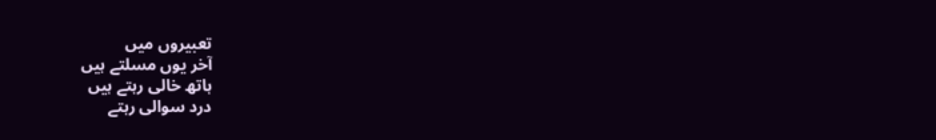تعبیروں میں
آخر یوں مسلتے ہیں
ہاتھ خالی رہتے ہیں
درد سوالی رہتے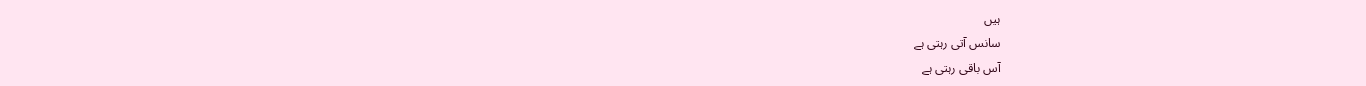ہیں
سانس آتی رہتی ہے
آس باقی رہتی ہے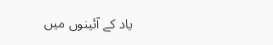یاد کے آئینوں میں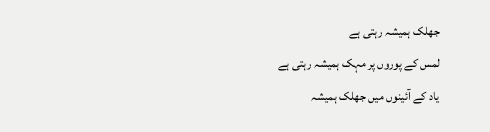جھلک ہمیشہ رہتی ہے
لمس کے پوروں پر مہک ہمیشہ رہتی ہے
یاد کے آئینوں میں جھلک ہمیشہ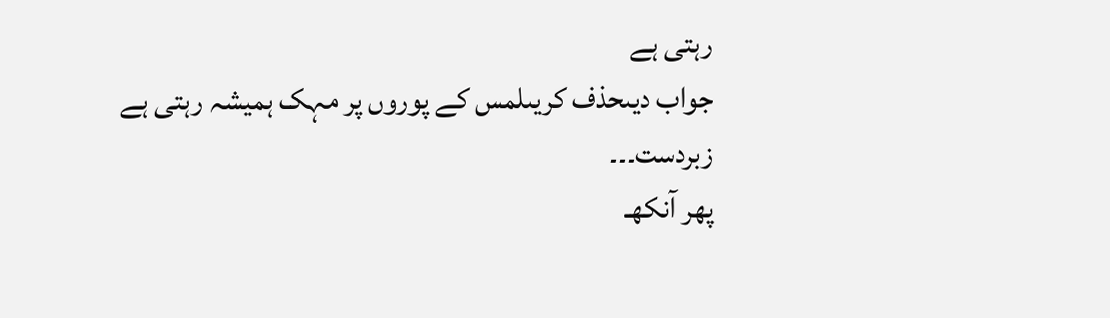رہتی ہے
جواب دیںحذف کریںلمس کے پوروں پر مہک ہمیشہ رہتی ہے
زبردست۔۔۔
پھر آنکھـ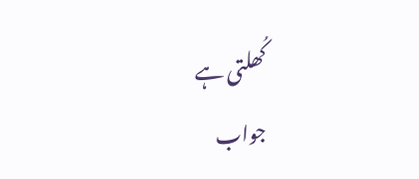کُھلتی ہے
جواب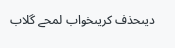دیںحذف کریںخواب لمحے گلاب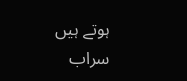ہوتے ہیں
سراب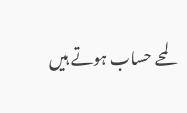لمحے حساب ہوتے ہیں